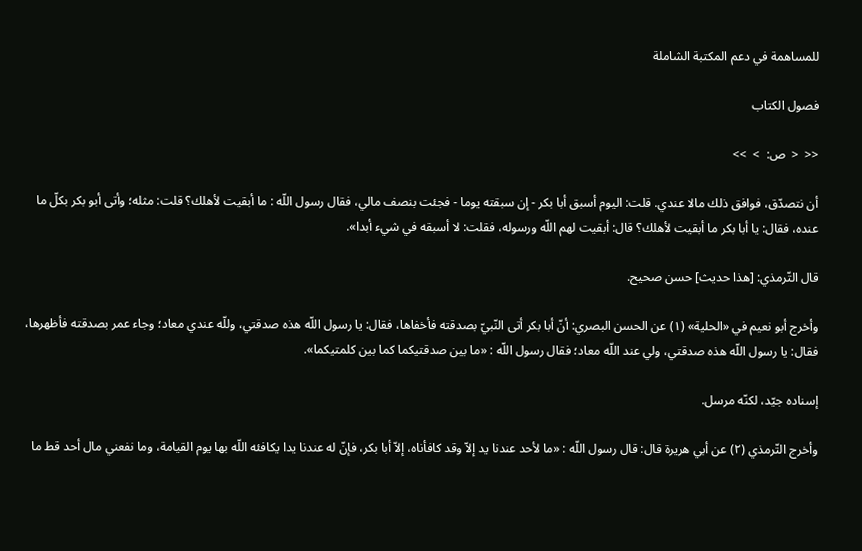للمساهمة في دعم المكتبة الشاملة

فصول الكتاب

<<  <  ص:  >  >>

أن نتصدّق، فوافق ذلك مالا عندي. قلت: اليوم أسبق أبا بكر - إن سبقته يوما - فجئت بنصف مالي، فقال رسول اللّه : ما أبقيت لأهلك؟ قلت: مثله؛ وأتى أبو بكر بكلّ ما عنده، فقال: يا أبا بكر ما أبقيت لأهلك؟ قال: أبقيت لهم اللّه ورسوله، فقلت: لا أسبقه في شيء أبدا».

قال التّرمذي: [هذا حديث] حسن صحيح.

وأخرج أبو نعيم في «الحلية» (١) عن الحسن البصري: أنّ أبا بكر أتى النّبيّ بصدقته فأخفاها، فقال: يا رسول اللّه هذه صدقتي، وللّه عندي معاد؛ وجاء عمر بصدقته فأظهرها، فقال: يا رسول اللّه هذه صدقتي، ولي عند اللّه معاد؛ فقال رسول اللّه : «ما بين صدقتيكما كما بين كلمتيكما».

إسناده جيّد، لكنّه مرسل.

وأخرج التّرمذي (٢) عن أبي هريرة قال: قال رسول اللّه : «ما لأحد عندنا يد إلاّ وقد كافأناه، إلاّ أبا بكر، فإنّ له عندنا يدا يكافئه اللّه بها يوم القيامة، وما نفعني مال أحد قط ما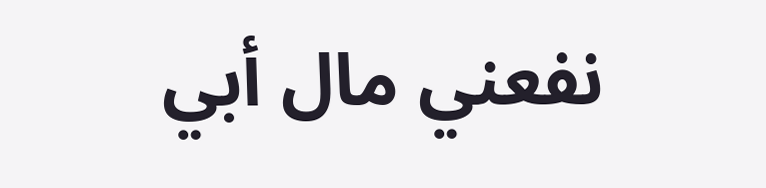نفعني مال أبي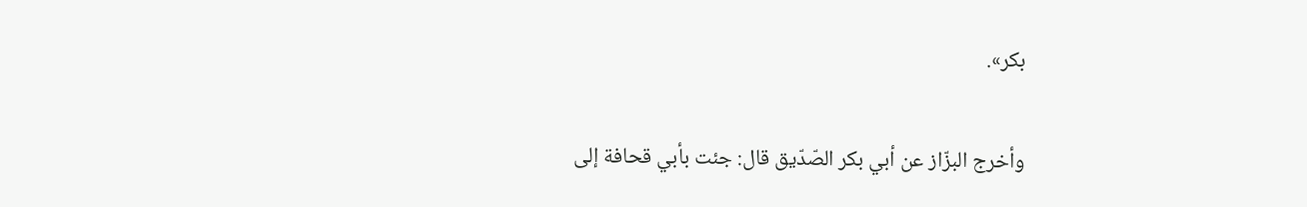بكر».

وأخرج البزّاز عن أبي بكر الصّدّيق قال: جئت بأبي قحافة إلى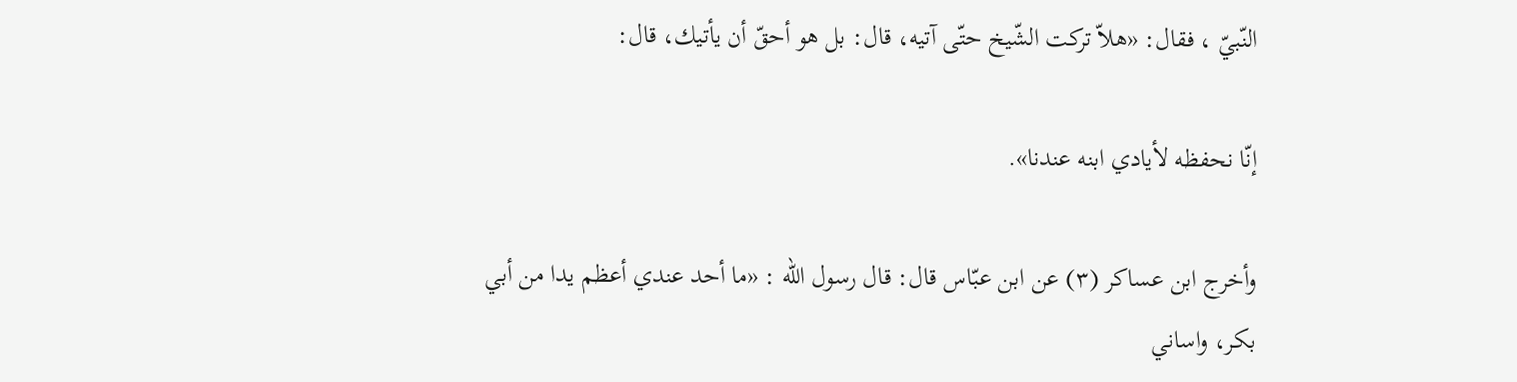النّبيّ ، فقال: «هلاّ تركت الشّيخ حتّى آتيه، قال: بل هو أحقّ أن يأتيك، قال:

إنّا نحفظه لأيادي ابنه عندنا».

وأخرج ابن عساكر (٣) عن ابن عبّاس قال: قال رسول اللّه : «ما أحد عندي أعظم يدا من أبي بكر، واساني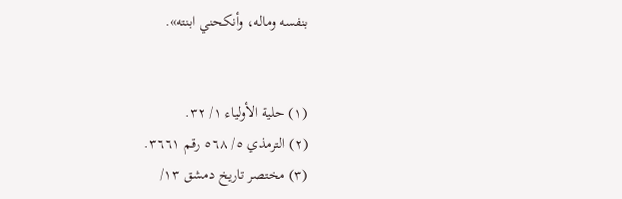بنفسه وماله، وأنكحني ابنته».


(١) حلية الأولياء ١/ ٣٢.
(٢) الترمذي ٥/ ٥٦٨ رقم ٣٦٦١.
(٣) مختصر تاريخ دمشق ١٣/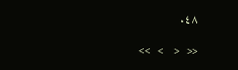٤٨.

<<  <   >  >>